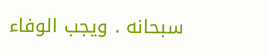سبحانه . ويجب الوفاء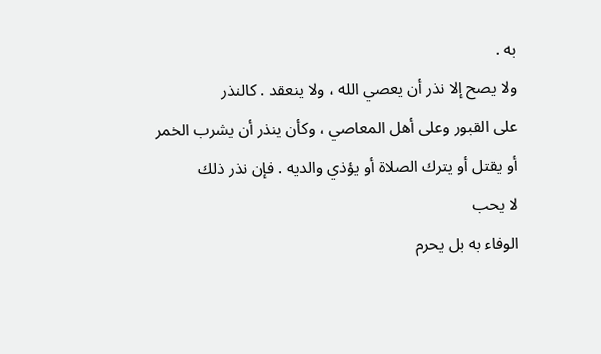به .
ولا يصح إلا نذر أن يعصي الله ، ولا ينعقد . كالنذر
على القبور وعلى أهل المعاصي ، وكأن ينذر أن يشرب الخمر
أو يقتل أو يترك الصلاة أو يؤذي والديه . فإن نذر ذلك
لا يحب
الوفاء به بل يحرم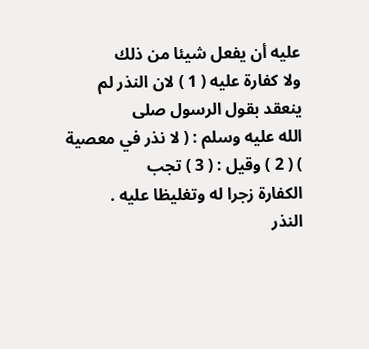عليه أن يفعل شيئا من ذلك
ولا كفارة عليه ( 1 ) لان النذر لم ينعقد بقول الرسول صلى
الله عليه وسلم : ( لا نذر في معصية ) ( 2 ) وقيل : ( 3 ) تجب
الكفارة زجرا له وتغليظا عليه .
النذر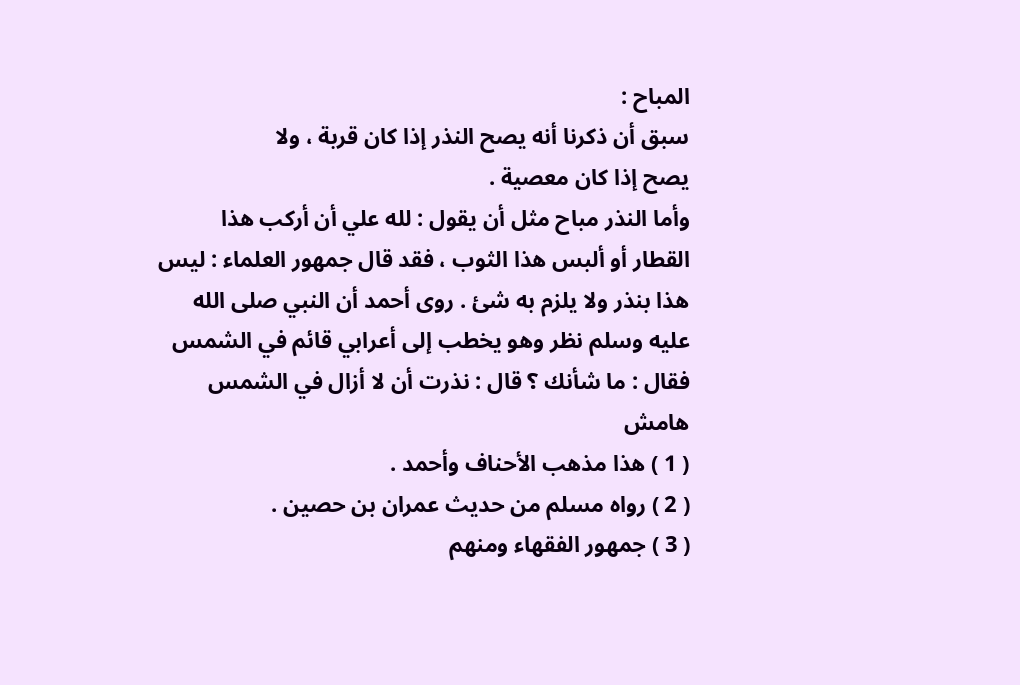المباح :
سبق أن ذكرنا أنه يصح النذر إذا كان قربة ، ولا
يصح إذا كان معصية .
وأما النذر مباح مثل أن يقول : لله علي أن أركب هذا
القطار أو ألبس هذا الثوب ، فقد قال جمهور العلماء : ليس
هذا بنذر ولا يلزم به شئ . روى أحمد أن النبي صلى الله
عليه وسلم نظر وهو يخطب إلى أعرابي قائم في الشمس
فقال : ما شأنك ؟ قال : نذرت أن لا أزال في الشمس
هامش
( 1 ) هذا مذهب الأحناف وأحمد .
( 2 ) رواه مسلم من حديث عمران بن حصين .
( 3 ) جمهور الفقهاء ومنهم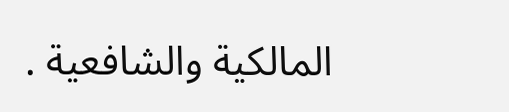المالكية والشافعية .